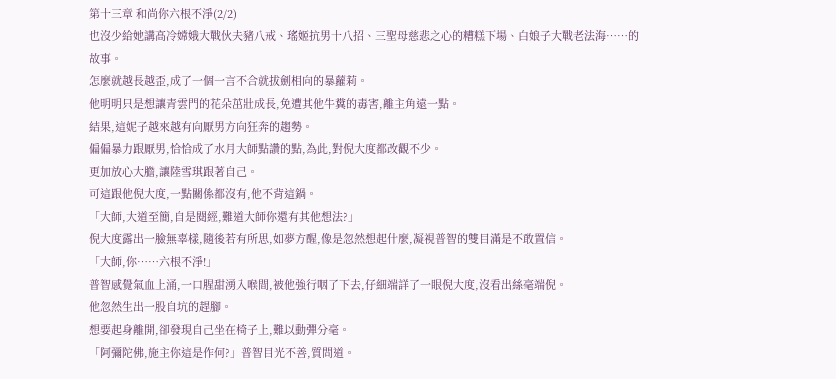第十三章 和尚你六根不淨(2/2)
也沒少給她講高冷嫦娥大戰伙夫豬八戒、瑤姬抗男十八招、三聖母慈悲之心的糟糕下場、白娘子大戰老法海……的故事。
怎麼就越長越歪,成了一個一言不合就拔劍相向的暴蘿莉。
他明明只是想讓青雲門的花朵茁壯成長,免遭其他牛糞的毒害,離主角遠一點。
結果,這妮子越來越有向厭男方向狂奔的趨勢。
偏偏暴力跟厭男,恰恰成了水月大師點讚的點,為此,對倪大度都改觀不少。
更加放心大膽,讓陸雪琪跟著自己。
可這跟他倪大度,一點關係都沒有,他不背這鍋。
「大師,大道至簡,自是閱經,難道大師你還有其他想法?」
倪大度露出一臉無辜樣,隨後若有所思,如夢方醒,像是忽然想起什麼,凝視普智的雙目滿是不敢置信。
「大師,你……六根不淨!」
普智感覺氣血上涌,一口腥甜湧入喉間,被他強行咽了下去,仔細端詳了一眼倪大度,沒看出絲毫端倪。
他忽然生出一股自坑的趕腳。
想要起身離開,卻發現自己坐在椅子上,難以動彈分毫。
「阿彌陀佛,施主你這是作何?」普智目光不善,質問道。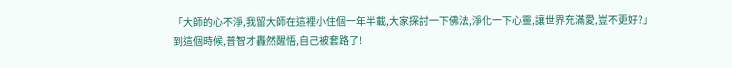「大師的心不淨,我留大師在這裡小住個一年半載,大家探討一下佛法,淨化一下心靈,讓世界充滿愛,豈不更好?」
到這個時候,普智才轟然醒悟,自己被套路了!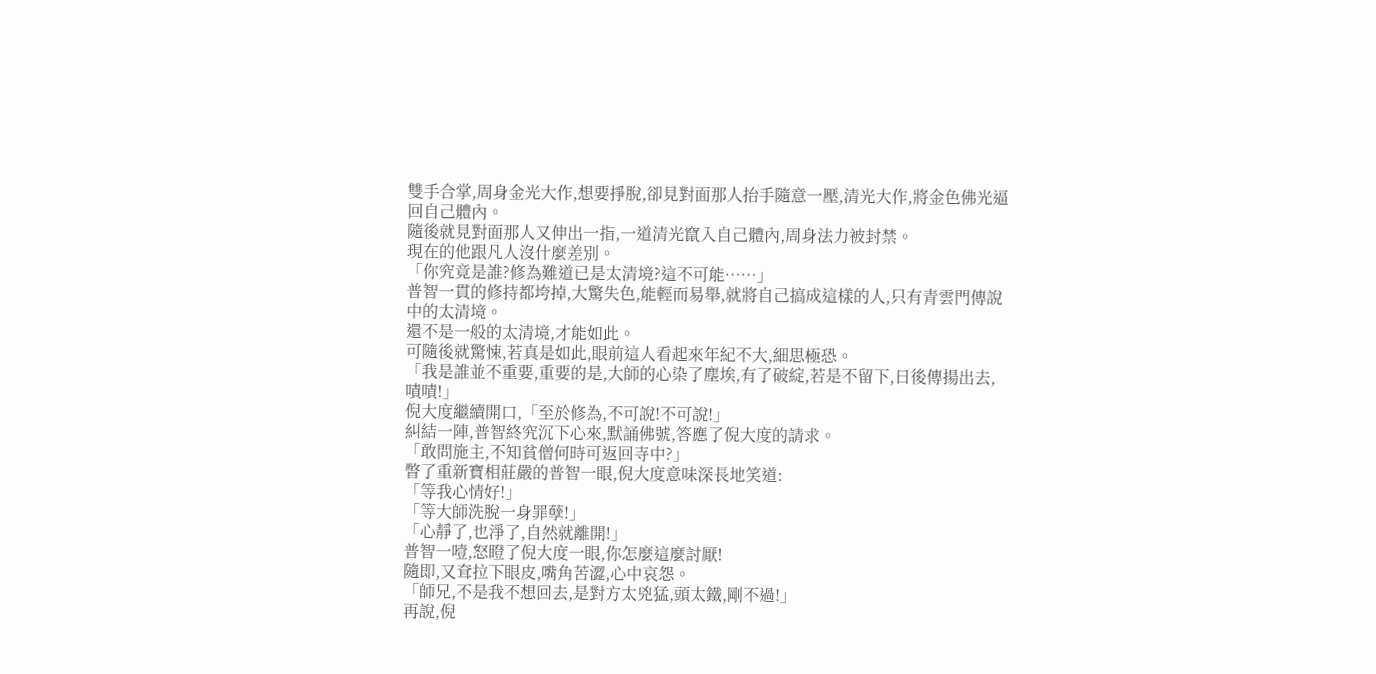雙手合掌,周身金光大作,想要掙脫,卻見對面那人抬手隨意一壓,清光大作,將金色佛光逼回自己體內。
隨後就見對面那人又伸出一指,一道清光竄入自己體內,周身法力被封禁。
現在的他跟凡人沒什麼差別。
「你究竟是誰?修為難道已是太清境?這不可能……」
普智一貫的修持都垮掉,大驚失色,能輕而易舉,就將自己搞成這樣的人,只有青雲門傳說中的太清境。
還不是一般的太清境,才能如此。
可隨後就驚悚,若真是如此,眼前這人看起來年紀不大,細思極恐。
「我是誰並不重要,重要的是,大師的心染了塵埃,有了破綻,若是不留下,日後傳揚出去,嘖嘖!」
倪大度繼續開口,「至於修為,不可說!不可說!」
糾結一陣,普智終究沉下心來,默誦佛號,答應了倪大度的請求。
「敢問施主,不知貧僧何時可返回寺中?」
瞥了重新寶相莊嚴的普智一眼,倪大度意味深長地笑道:
「等我心情好!」
「等大師洗脫一身罪孽!」
「心靜了,也淨了,自然就離開!」
普智一噎,怒瞪了倪大度一眼,你怎麼這麼討厭!
隨即,又耷拉下眼皮,嘴角苦澀,心中哀怨。
「師兄,不是我不想回去,是對方太兇猛,頭太鐵,剛不過!」
再說,倪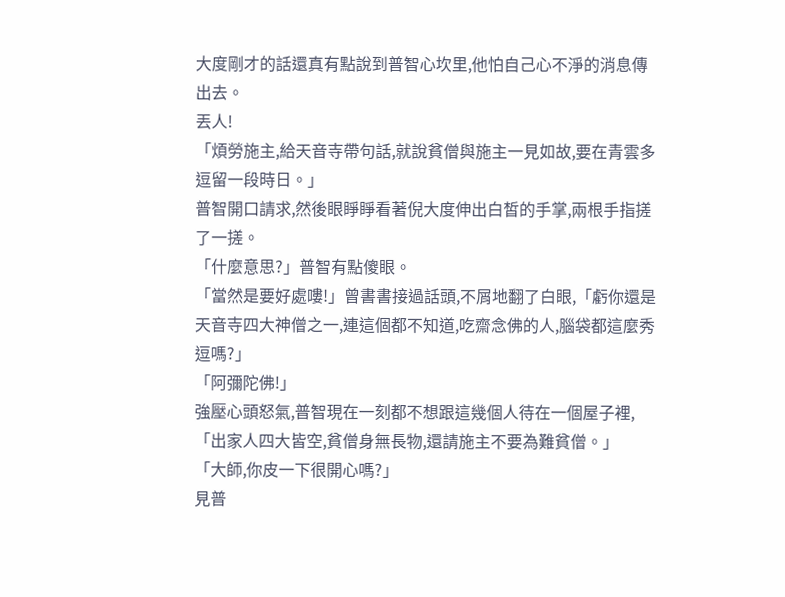大度剛才的話還真有點說到普智心坎里,他怕自己心不淨的消息傳出去。
丟人!
「煩勞施主,給天音寺帶句話,就說貧僧與施主一見如故,要在青雲多逗留一段時日。」
普智開口請求,然後眼睜睜看著倪大度伸出白皙的手掌,兩根手指搓了一搓。
「什麼意思?」普智有點傻眼。
「當然是要好處嘍!」曾書書接過話頭,不屑地翻了白眼,「虧你還是天音寺四大神僧之一,連這個都不知道,吃齋念佛的人,腦袋都這麼秀逗嗎?」
「阿彌陀佛!」
強壓心頭怒氣,普智現在一刻都不想跟這幾個人待在一個屋子裡,「出家人四大皆空,貧僧身無長物,還請施主不要為難貧僧。」
「大師,你皮一下很開心嗎?」
見普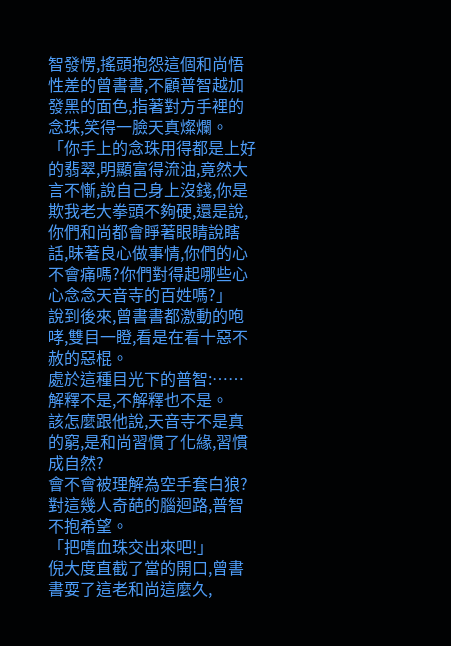智發愣,搖頭抱怨這個和尚悟性差的曾書書,不顧普智越加發黑的面色,指著對方手裡的念珠,笑得一臉天真燦爛。
「你手上的念珠用得都是上好的翡翠,明顯富得流油,竟然大言不慚,說自己身上沒錢,你是欺我老大拳頭不夠硬,還是說,你們和尚都會睜著眼睛說瞎話,昧著良心做事情,你們的心不會痛嗎?你們對得起哪些心心念念天音寺的百姓嗎?」
說到後來,曾書書都激動的咆哮,雙目一瞪,看是在看十惡不赦的惡棍。
處於這種目光下的普智:……
解釋不是,不解釋也不是。
該怎麼跟他說,天音寺不是真的窮,是和尚習慣了化緣,習慣成自然?
會不會被理解為空手套白狼?
對這幾人奇葩的腦迴路,普智不抱希望。
「把嗜血珠交出來吧!」
倪大度直截了當的開口,曾書書耍了這老和尚這麼久,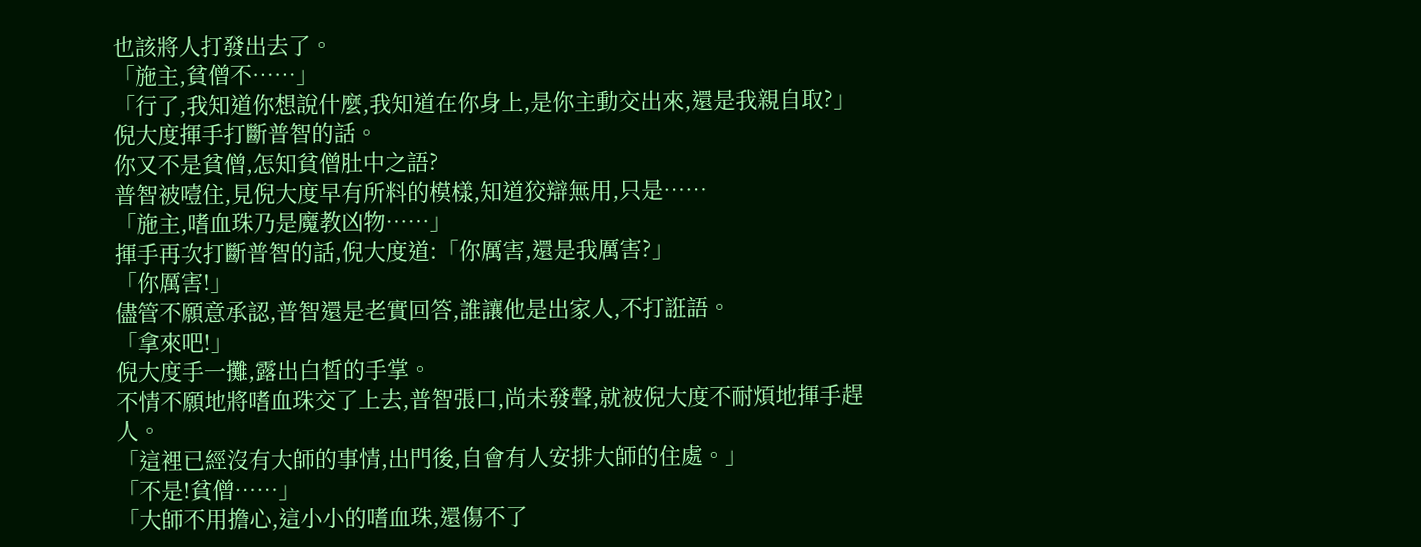也該將人打發出去了。
「施主,貧僧不……」
「行了,我知道你想說什麼,我知道在你身上,是你主動交出來,還是我親自取?」倪大度揮手打斷普智的話。
你又不是貧僧,怎知貧僧肚中之語?
普智被噎住,見倪大度早有所料的模樣,知道狡辯無用,只是……
「施主,嗜血珠乃是魔教凶物……」
揮手再次打斷普智的話,倪大度道:「你厲害,還是我厲害?」
「你厲害!」
儘管不願意承認,普智還是老實回答,誰讓他是出家人,不打誑語。
「拿來吧!」
倪大度手一攤,露出白皙的手掌。
不情不願地將嗜血珠交了上去,普智張口,尚未發聲,就被倪大度不耐煩地揮手趕人。
「這裡已經沒有大師的事情,出門後,自會有人安排大師的住處。」
「不是!貧僧……」
「大師不用擔心,這小小的嗜血珠,還傷不了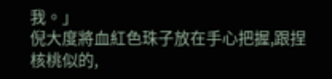我。」
倪大度將血紅色珠子放在手心把握,跟捏核桃似的,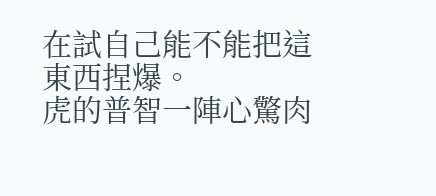在試自己能不能把這東西捏爆。
虎的普智一陣心驚肉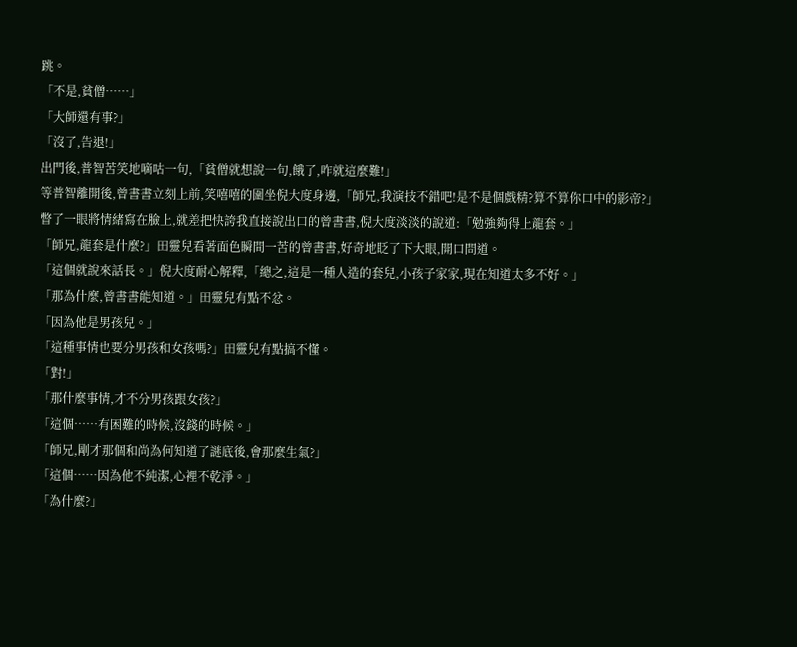跳。
「不是,貧僧……」
「大師還有事?」
「沒了,告退!」
出門後,普智苦笑地嘀咕一句,「貧僧就想說一句,餓了,咋就這麼難!」
等普智離開後,曾書書立刻上前,笑嘻嘻的圍坐倪大度身邊,「師兄,我演技不錯吧!是不是個戲精?算不算你口中的影帝?」
瞥了一眼將情緒寫在臉上,就差把快誇我直接說出口的曾書書,倪大度淡淡的說道:「勉強夠得上龍套。」
「師兄,龍套是什麼?」田靈兒看著面色瞬間一苦的曾書書,好奇地眨了下大眼,開口問道。
「這個就說來話長。」倪大度耐心解釋,「總之,這是一種人造的套兒,小孩子家家,現在知道太多不好。」
「那為什麼,曾書書能知道。」田靈兒有點不忿。
「因為他是男孩兒。」
「這種事情也要分男孩和女孩嗎?」田靈兒有點搞不懂。
「對!」
「那什麼事情,才不分男孩跟女孩?」
「這個……有困難的時候,沒錢的時候。」
「師兄,剛才那個和尚為何知道了謎底後,會那麼生氣?」
「這個……因為他不純潔,心裡不乾淨。」
「為什麼?」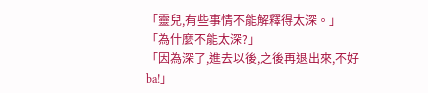「靈兒,有些事情不能解釋得太深。」
「為什麼不能太深?」
「因為深了,進去以後,之後再退出來,不好ba!」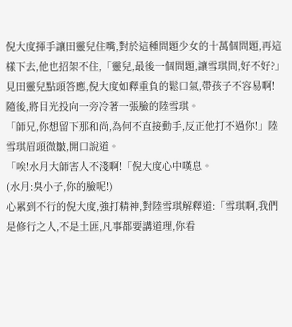倪大度揮手讓田靈兒住嘴,對於這種問題少女的十萬個問題,再這樣下去,他也招架不住,「靈兒,最後一個問題,讓雪琪問,好不好?」
見田靈兒點頭答應,倪大度如釋重負的鬆口氣,帶孩子不容易啊!
隨後,將目光投向一旁冷著一張臉的陸雪琪。
「師兄,你想留下那和尚,為何不直接動手,反正他打不過你!」陸雪琪眉頭微皺,開口說道。
「唉!水月大師害人不淺啊!「倪大度心中嘆息。
(水月:臭小子,你的臉呢!)
心累到不行的倪大度,強打精神,對陸雪琪解釋道:「雪琪啊,我們是修行之人,不是土匪,凡事都要講道理,你看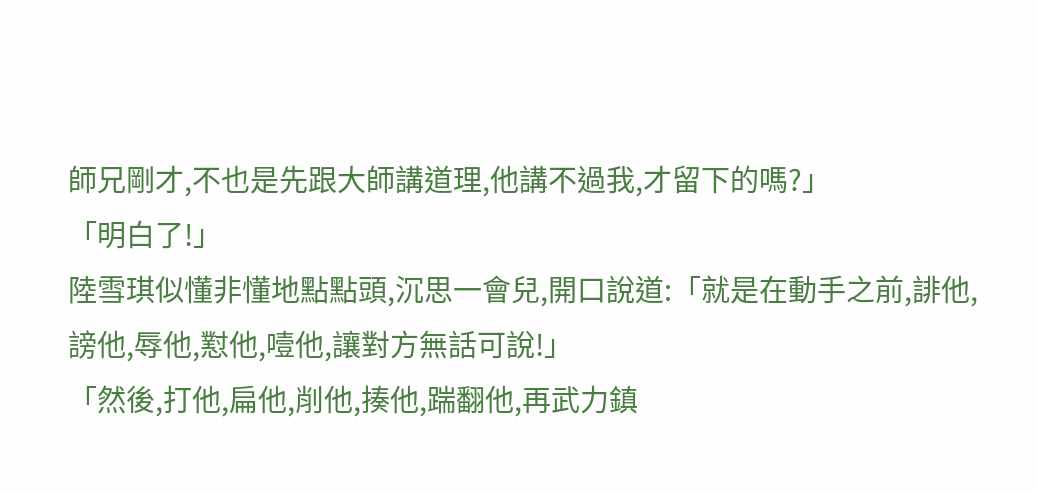師兄剛才,不也是先跟大師講道理,他講不過我,才留下的嗎?」
「明白了!」
陸雪琪似懂非懂地點點頭,沉思一會兒,開口說道:「就是在動手之前,誹他,謗他,辱他,懟他,噎他,讓對方無話可說!」
「然後,打他,扁他,削他,揍他,踹翻他,再武力鎮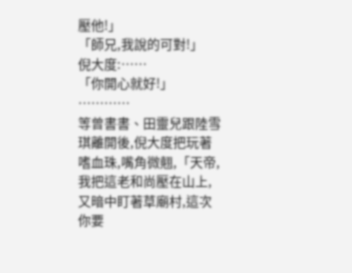壓他!」
「師兄,我說的可對!」
倪大度:……
「你開心就好!」
…………
等曾書書、田靈兒跟陸雪琪離開後,倪大度把玩著嗜血珠,嘴角微翹,「天帝,我把這老和尚壓在山上,又暗中盯著草廟村,這次你要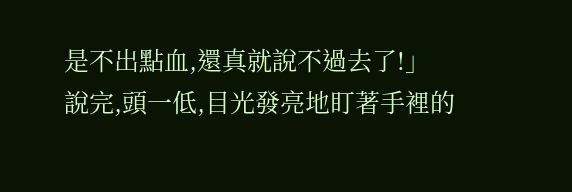是不出點血,還真就說不過去了!」
說完,頭一低,目光發亮地盯著手裡的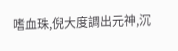嗜血珠,倪大度調出元神,沉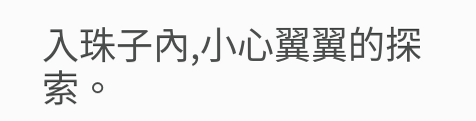入珠子內,小心翼翼的探索。